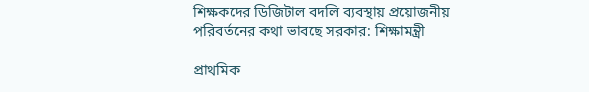শিক্ষকদের ডিজিটাল বদলি ব্যবস্থায় প্রয়োজনীয় পরিবর্তনের কথা ভাবছে সরকার: শিক্ষামন্ত্রী

প্রাথমিক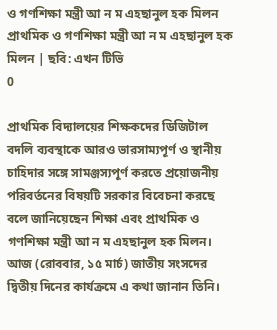ও গণশিক্ষা মন্ত্রী আ ন ম এহছানুল হক মিলন
প্রাথমিক ও গণশিক্ষা মন্ত্রী আ ন ম এহছানুল হক মিলন | ছবি: এখন টিভি
0

প্রাথমিক বিদ্যালয়ের শিক্ষকদের ডিজিটাল বদলি ব্যবস্থাকে আরও ভারসাম্যপূর্ণ ও স্থানীয় চাহিদার সঙ্গে সামঞ্জস্যপূর্ণ করতে প্রয়োজনীয় পরিবর্তনের বিষয়টি সরকার বিবেচনা করছে বলে জানিয়েছেন শিক্ষা এবং প্রাথমিক ও গণশিক্ষা মন্ত্রী আ ন ম এহছানুল হক মিলন। আজ (রোববার, ১৫ মার্চ) জাতীয় সংসদের দ্বিতীয় দিনের কার্যক্রমে এ কথা জানান তিনি।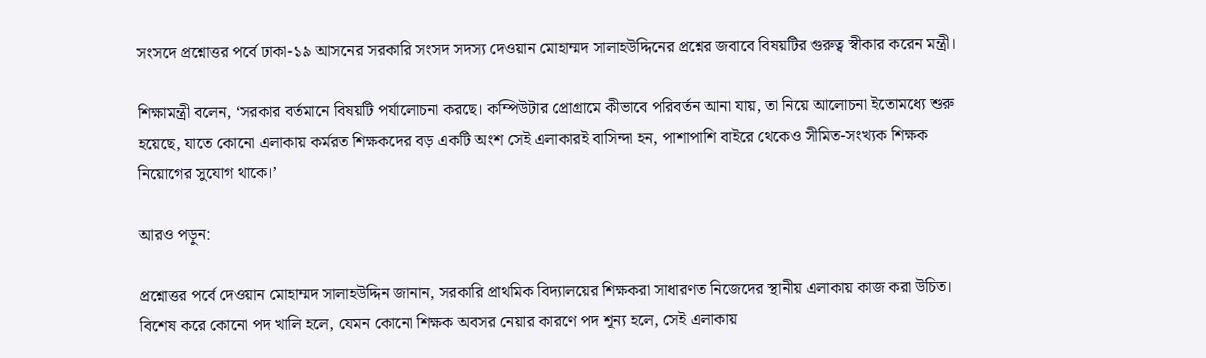সংসদে প্রশ্নোত্তর পর্বে ঢাকা-১৯ আসনের সরকারি সংসদ সদস্য দেওয়ান মোহাম্মদ সালাহউদ্দিনের প্রশ্নের জবাবে বিষয়টির গুরুত্ব স্বীকার করেন মন্ত্রী।

শিক্ষামন্ত্রী বলেন, ‘সরকার বর্তমানে বিষয়টি পর্যালোচনা করছে। কম্পিউটার প্রোগ্রামে কীভাবে পরিবর্তন আনা যায়, তা নিয়ে আলোচনা ইতোমধ্যে শুরু হয়েছে, যাতে কোনো এলাকায় কর্মরত শিক্ষকদের বড় একটি অংশ সেই এলাকারই বাসিন্দা হন, পাশাপাশি বাইরে থেকেও সীমিত-সংখ্যক শিক্ষক নিয়োগের সুযোগ থাকে।’

আরও পড়ুন:

প্রশ্নোত্তর পর্বে দেওয়ান মোহাম্মদ সালাহউদ্দিন জানান, সরকারি প্রাথমিক বিদ্যালয়ের শিক্ষকরা সাধারণত নিজেদের স্থানীয় এলাকায় কাজ করা উচিত। বিশেষ করে কোনো পদ খালি হলে, যেমন কোনো শিক্ষক অবসর নেয়ার কারণে পদ শূন্য হলে, সেই এলাকায়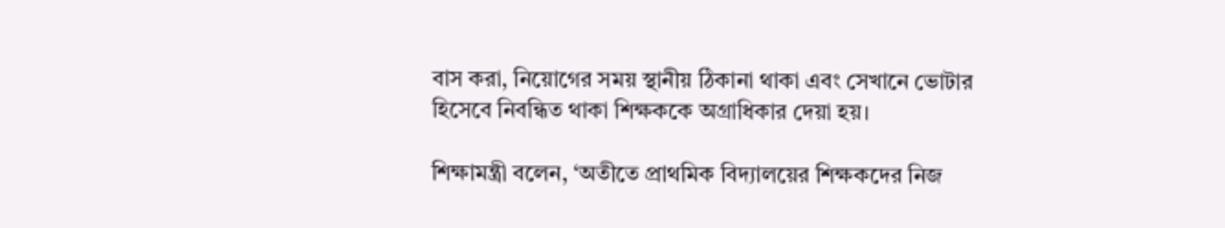বাস করা, নিয়োগের সময় স্থানীয় ঠিকানা থাকা এবং সেখানে ভোটার হিসেবে নিবন্ধিত থাকা শিক্ষককে অগ্রাধিকার দেয়া হয়।

শিক্ষামন্ত্রী বলেন, ‘অতীতে প্রাথমিক বিদ্যালয়ের শিক্ষকদের নিজ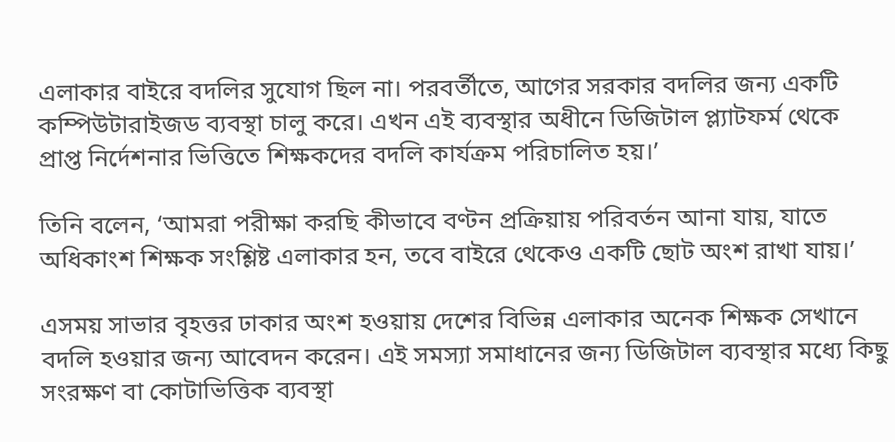এলাকার বাইরে বদলির সুযোগ ছিল না। পরবর্তীতে, আগের সরকার বদলির জন্য একটি কম্পিউটারাইজড ব্যবস্থা চালু করে। এখন এই ব্যবস্থার অধীনে ডিজিটাল প্ল্যাটফর্ম থেকে প্রাপ্ত নির্দেশনার ভিত্তিতে শিক্ষকদের বদলি কার্যক্রম পরিচালিত হয়।’

তিনি বলেন, ‘আমরা পরীক্ষা করছি কীভাবে বণ্টন প্রক্রিয়ায় পরিবর্তন আনা যায়, যাতে অধিকাংশ শিক্ষক সংশ্লিষ্ট এলাকার হন, তবে বাইরে থেকেও একটি ছোট অংশ রাখা যায়।’

এসময় সাভার বৃহত্তর ঢাকার অংশ হওয়ায় দেশের বিভিন্ন এলাকার অনেক শিক্ষক সেখানে বদলি হওয়ার জন্য আবেদন করেন। এই সমস্যা সমাধানের জন্য ডিজিটাল ব্যবস্থার মধ্যে কিছু সংরক্ষণ বা কোটাভিত্তিক ব্যবস্থা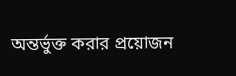অন্তর্ভুক্ত করার প্রয়োজন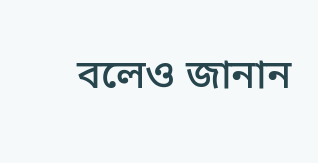বলেও জানান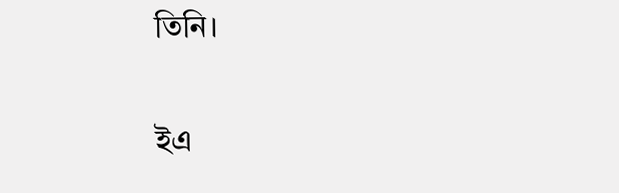তিনি।

ইএ